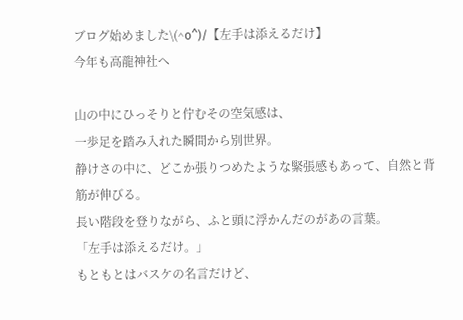ブログ始めました\(^o^)/【左手は添えるだけ】
今年も高龍神社へ

山の中にひっそりと佇むその空気感は、
一歩足を踏み入れた瞬間から別世界。
静けさの中に、どこか張りつめたような緊張感もあって、自然と背筋が伸びる。
長い階段を登りながら、ふと頭に浮かんだのがあの言葉。
「左手は添えるだけ。」
もともとはバスケの名言だけど、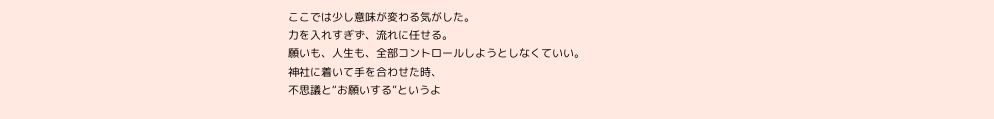ここでは少し意味が変わる気がした。
力を入れすぎず、流れに任せる。
願いも、人生も、全部コントロールしようとしなくていい。
神社に着いて手を合わせた時、
不思議と“お願いする”というよ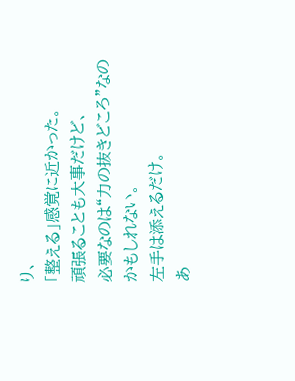り、
「整える」感覚に近かった。
頑張ることも大事だけど、
必要なのは“力の抜きどころ”なのかもしれない。
左手は添えるだけ。
あ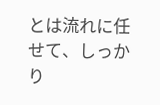とは流れに任せて、しっかり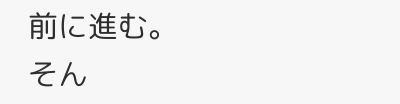前に進む。
そん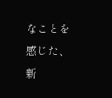なことを感じた、新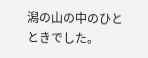潟の山の中のひとときでした。